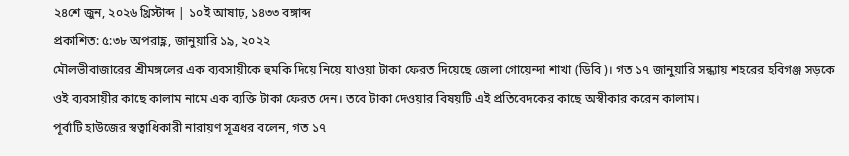২৪শে জুন, ২০২৬ খ্রিস্টাব্দ | ১০ই আষাঢ়, ১৪৩৩ বঙ্গাব্দ
প্রকাশিত: ৫:৩৮ অপরাহ্ণ, জানুয়ারি ১৯, ২০২২
মৌলভীবাজারের শ্রীমঙ্গলের এক ব্যবসায়ীকে হুমকি দিয়ে নিয়ে যাওয়া টাকা ফেরত দিয়েছে জেলা গোয়েন্দা শাখা (ডিবি)। গত ১৭ জানুয়ারি সন্ধ্যায় শহরের হবিগঞ্জ সড়কে ওই ব্যবসায়ীর কাছে কালাম নামে এক ব্যক্তি টাকা ফেরত দেন। তবে টাকা দেওয়ার বিষয়টি এই প্রতিবেদকের কাছে অস্বীকার করেন কালাম।
পূর্বাটি হাউজের স্বত্বাধিকারী নারায়ণ সূত্রধর বলেন, গত ১৭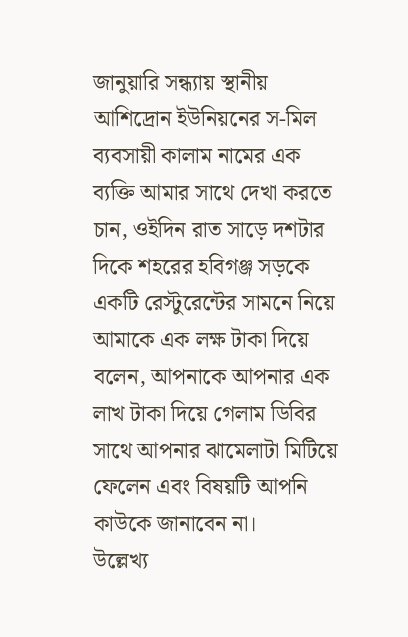জানুয়ারি সন্ধ্যায় স্থানীয় আশিদ্রোন ইউনিয়নের স-মিল ব্যবসায়ী কালাম নামের এক ব্যক্তি আমার সাথে দেখা করতে চান, ওইদিন রাত সাড়ে দশটার দিকে শহরের হবিগঞ্জ সড়কে একটি রেস্টুরেন্টের সামনে নিয়ে আমাকে এক লক্ষ টাকা দিয়ে বলেন, আপনাকে আপনার এক লাখ টাকা দিয়ে গেলাম ডিবির সাথে আপনার ঝামেলাটা মিটিয়ে ফেলেন এবং বিষয়টি আপনি কাউকে জানাবেন না।
উল্লেখ্য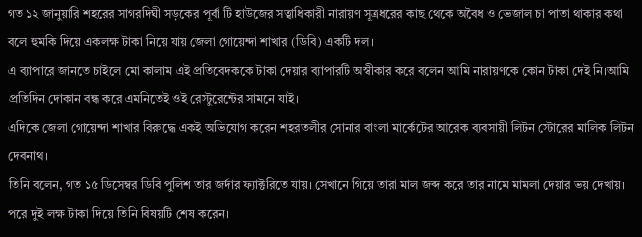গত ১২ জানুয়ারি শহরের সাগরদিঘী সড়কের পূর্বা টি হাউজের সত্বাধিকারী নারায়ণ সূত্রধরের কাছ থেকে অবৈধ ও ভেজাল চা পাতা থাকার কথা বলে হুমকি দিয়ে একলক্ষ টাকা নিয়ে যায় জেলা গোয়েন্দা শাখার (ডিবি) একটি দল।
এ ব্যাপারে জানতে চাইলে মো কালাম এই প্রতিবেদককে টাকা দেয়ার ব্যাপারটি অস্বীকার করে বলেন আমি নারায়ণকে কোন টাকা দেই নি।আমি প্রতিদিন দোকান বন্ধ করে এমনিতেই ওই রেস্টুরেন্টের সামনে যাই।
এদিকে জেলা গোয়েন্দা শাখার বিরুদ্ধে একই অভিযোগ করেন শহরতলীর সোনার বাংলা মার্কেটের আরেক ব্যবসায়ী লিটন স্টোরের মালিক লিটন দেবনাথ।
তিনি বলেন, গত ১৫ ডিসেম্বর ডিবি পুলিশ তার জর্দার ফ্যাক্টরিতে যায়। সেখানে গিয়ে তারা মাল জব্দ করে তার নামে মামলা দেয়ার ভয় দেখায়। পরে দুই লক্ষ টাকা দিয়ে তিনি বিষয়টি শেষ করেন।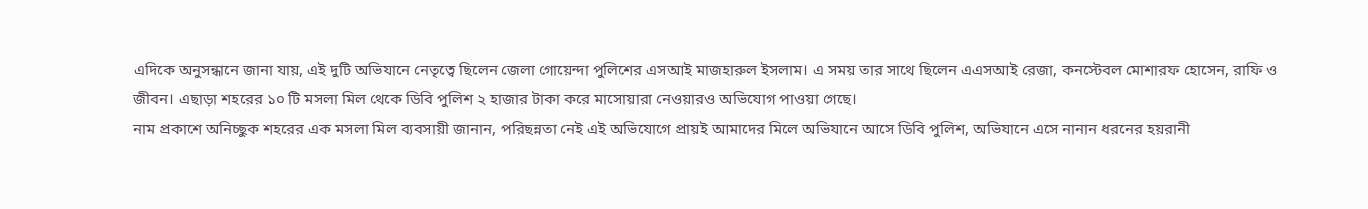এদিকে অনুসন্ধানে জানা যায়, এই দুটি অভিযানে নেতৃত্বে ছিলেন জেলা গোয়েন্দা পুলিশের এসআই মাজহারুল ইসলাম। এ সময় তার সাথে ছিলেন এএসআই রেজা, কনস্টেবল মোশারফ হোসেন, রাফি ও জীবন। এছাড়া শহরের ১০ টি মসলা মিল থেকে ডিবি পুলিশ ২ হাজার টাকা করে মাসোয়ারা নেওয়ারও অভিযোগ পাওয়া গেছে।
নাম প্রকাশে অনিচ্ছুক শহরের এক মসলা মিল ব্যবসায়ী জানান, পরিছন্নতা নেই এই অভিযোগে প্রায়ই আমাদের মিলে অভিযানে আসে ডিবি পুলিশ, অভিযানে এসে নানান ধরনের হয়রানী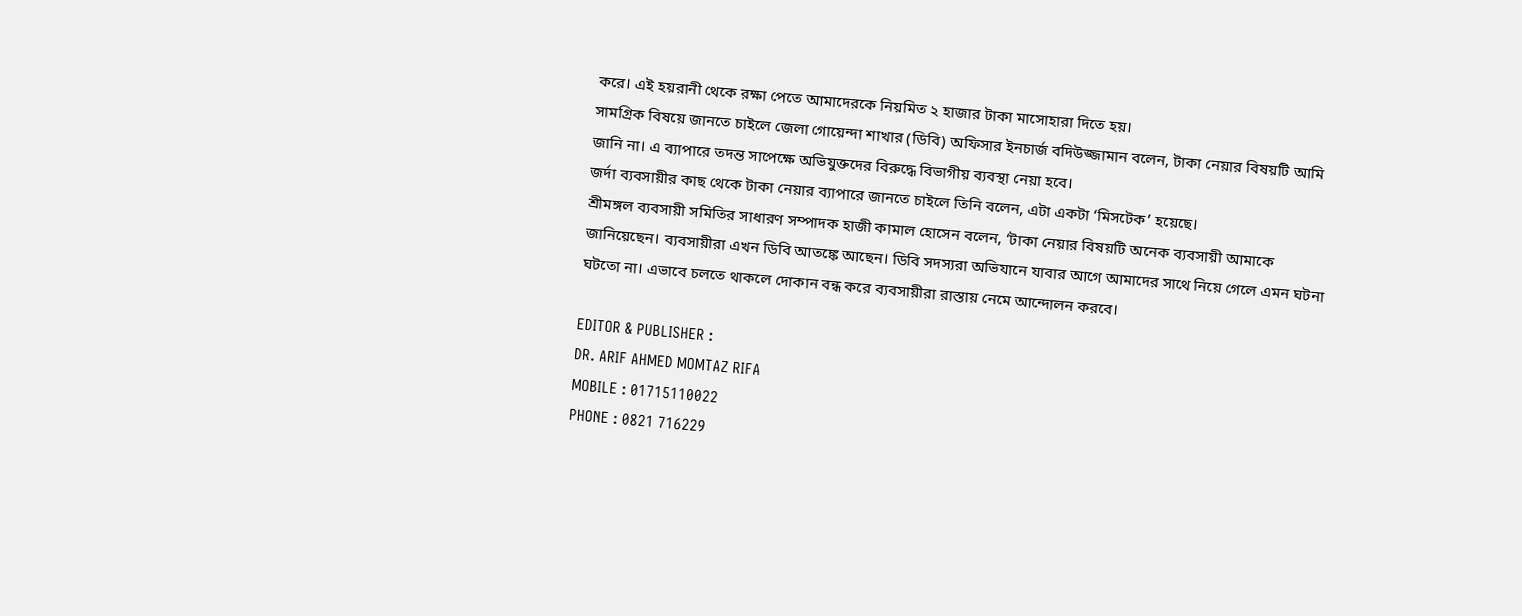করে। এই হয়রানী থেকে রক্ষা পেতে আমাদেরকে নিয়মিত ২ হাজার টাকা মাসোহারা দিতে হয়।
সামগ্রিক বিষয়ে জানতে চাইলে জেলা গোয়েন্দা শাখার (ডিবি) অফিসার ইনচার্জ বদিউজ্জামান বলেন, টাকা নেয়ার বিষয়টি আমি জানি না। এ ব্যাপারে তদন্ত সাপেক্ষে অভিযুক্তদের বিরুদ্ধে বিভাগীয় ব্যবস্থা নেয়া হবে।
জর্দা ব্যবসায়ীর কাছ থেকে টাকা নেয়ার ব্যাপারে জানতে চাইলে তিনি বলেন, এটা একটা ‘মিসটেক’ হয়েছে।
শ্রীমঙ্গল ব্যবসায়ী সমিতির সাধারণ সম্পাদক হাজী কামাল হোসেন বলেন, ‘টাকা নেয়ার বিষয়টি অনেক ব্যবসায়ী আমাকে জানিয়েছেন। ব্যবসায়ীরা এখন ডিবি আতঙ্কে আছেন। ডিবি সদস্যরা অভিযানে যাবার আগে আমাদের সাথে নিয়ে গেলে এমন ঘটনা ঘটতো না। এভাবে চলতে থাকলে দোকান বন্ধ করে ব্যবসায়ীরা রাস্তায় নেমে আন্দোলন করবে।

EDITOR & PUBLISHER :
DR. ARIF AHMED MOMTAZ RIFA
MOBILE : 01715110022
PHONE : 0821 716229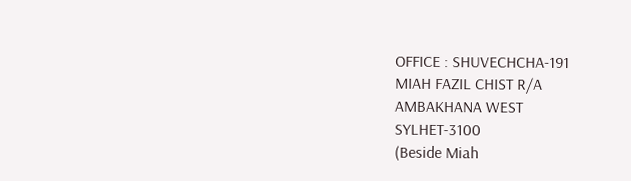OFFICE : SHUVECHCHA-191
MIAH FAZIL CHIST R/A
AMBAKHANA WEST
SYLHET-3100
(Beside Miah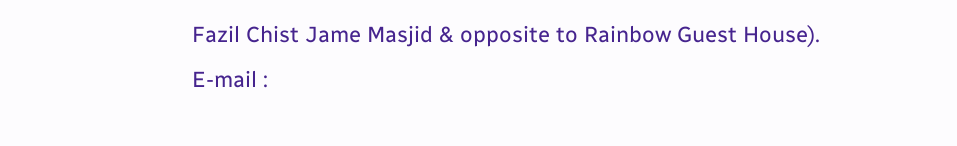Fazil Chist Jame Masjid & opposite to Rainbow Guest House).
E-mail :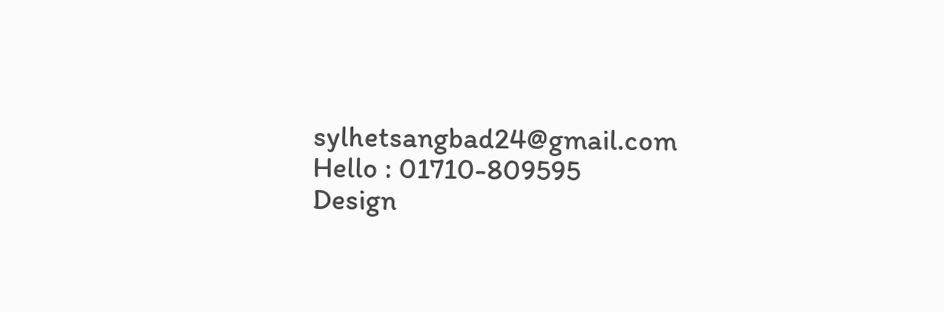sylhetsangbad24@gmail.com
Hello : 01710-809595
Design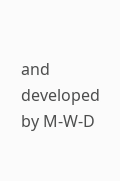and developed by M-W-D